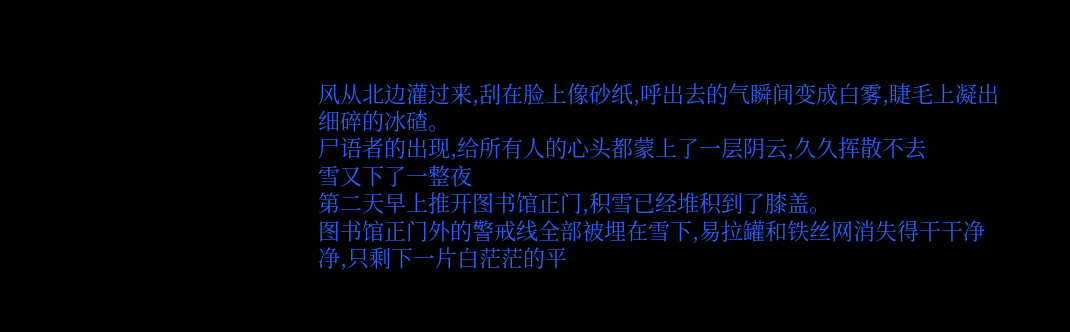风从北边灌过来,刮在脸上像砂纸,呼出去的气瞬间变成白雾,睫毛上凝出细碎的冰碴。
尸语者的出现,给所有人的心头都蒙上了一层阴云,久久挥散不去
雪又下了一整夜
第二天早上推开图书馆正门,积雪已经堆积到了膝盖。
图书馆正门外的警戒线全部被埋在雪下,易拉罐和铁丝网消失得干干净净,只剩下一片白茫茫的平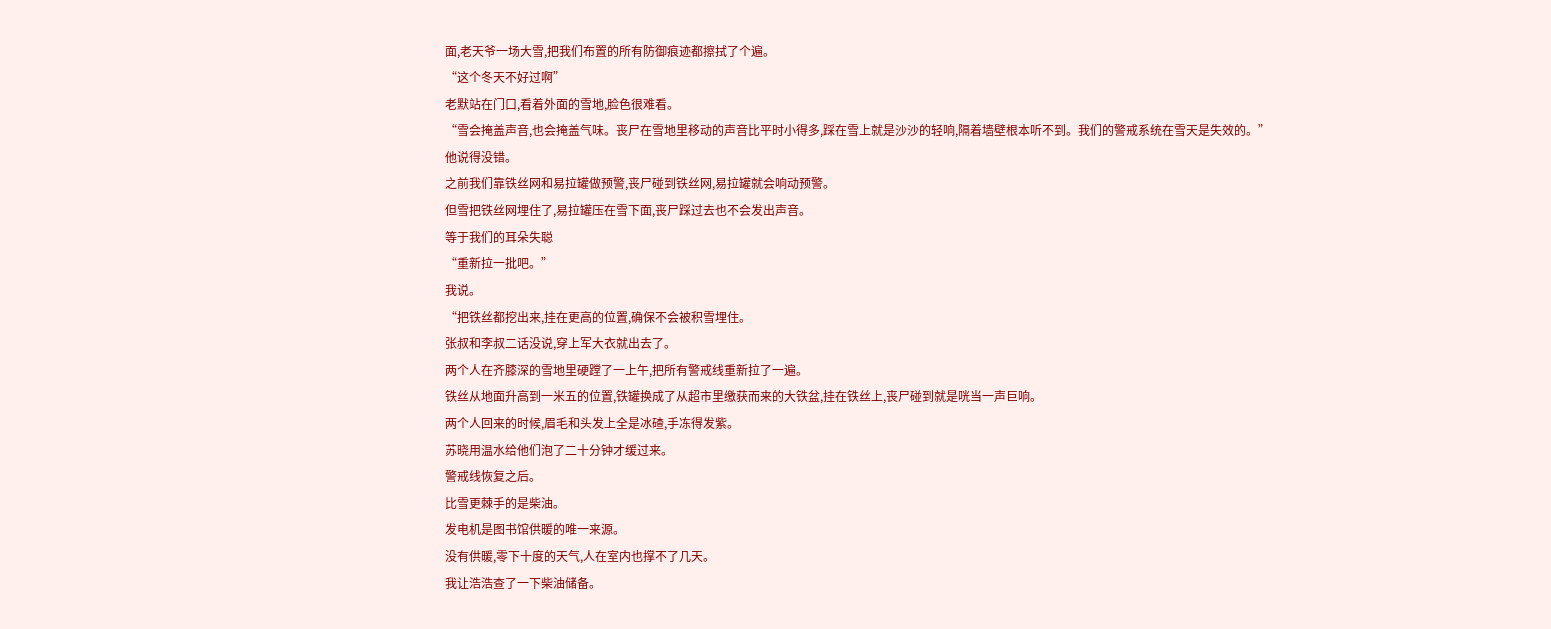面,老天爷一场大雪,把我们布置的所有防御痕迹都擦拭了个遍。
“这个冬天不好过啊”
老默站在门口,看着外面的雪地,脸色很难看。
“雪会掩盖声音,也会掩盖气味。丧尸在雪地里移动的声音比平时小得多,踩在雪上就是沙沙的轻响,隔着墙壁根本听不到。我们的警戒系统在雪天是失效的。”
他说得没错。
之前我们靠铁丝网和易拉罐做预警,丧尸碰到铁丝网,易拉罐就会响动预警。
但雪把铁丝网埋住了,易拉罐压在雪下面,丧尸踩过去也不会发出声音。
等于我们的耳朵失聪
“重新拉一批吧。”
我说。
“把铁丝都挖出来,挂在更高的位置,确保不会被积雪埋住。
张叔和李叔二话没说,穿上军大衣就出去了。
两个人在齐膝深的雪地里硬蹚了一上午,把所有警戒线重新拉了一遍。
铁丝从地面升高到一米五的位置,铁罐换成了从超市里缴获而来的大铁盆,挂在铁丝上,丧尸碰到就是咣当一声巨响。
两个人回来的时候,眉毛和头发上全是冰碴,手冻得发紫。
苏晓用温水给他们泡了二十分钟才缓过来。
警戒线恢复之后。
比雪更棘手的是柴油。
发电机是图书馆供暖的唯一来源。
没有供暖,零下十度的天气,人在室内也撑不了几天。
我让浩浩查了一下柴油储备。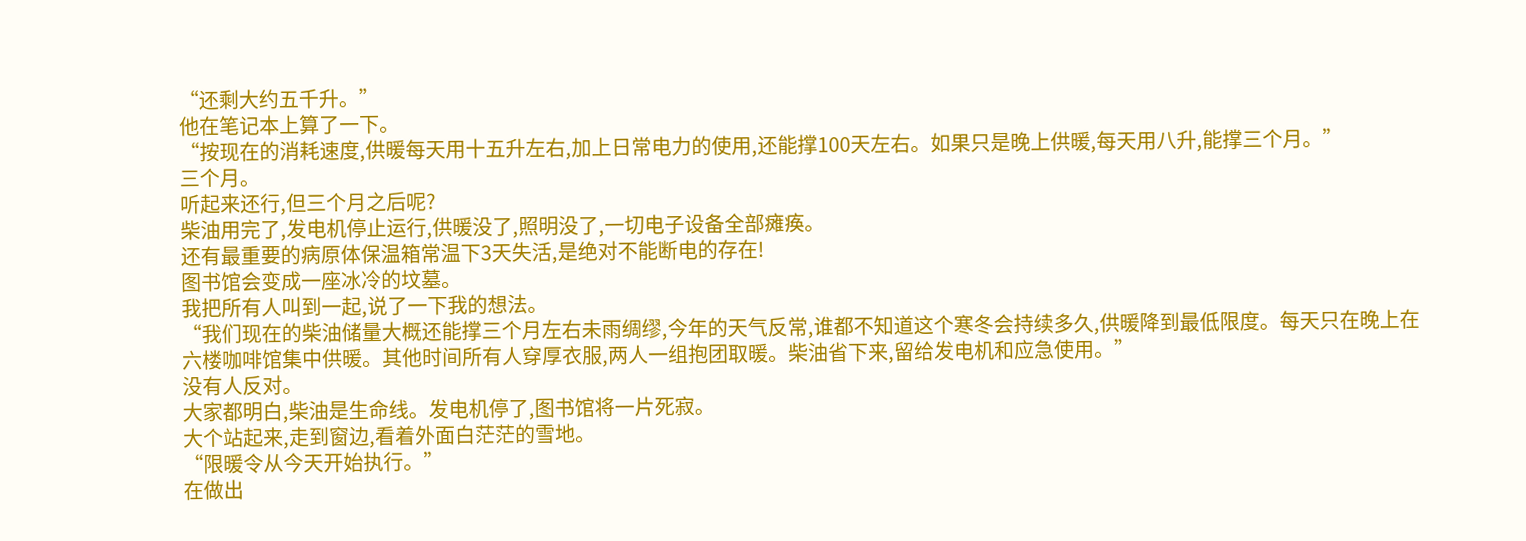“还剩大约五千升。”
他在笔记本上算了一下。
“按现在的消耗速度,供暖每天用十五升左右,加上日常电力的使用,还能撑100天左右。如果只是晚上供暖,每天用八升,能撑三个月。”
三个月。
听起来还行,但三个月之后呢?
柴油用完了,发电机停止运行,供暖没了,照明没了,一切电子设备全部瘫痪。
还有最重要的病原体保温箱常温下3天失活,是绝对不能断电的存在!
图书馆会变成一座冰冷的坟墓。
我把所有人叫到一起,说了一下我的想法。
“我们现在的柴油储量大概还能撑三个月左右未雨绸缪,今年的天气反常,谁都不知道这个寒冬会持续多久,供暖降到最低限度。每天只在晚上在六楼咖啡馆集中供暖。其他时间所有人穿厚衣服,两人一组抱团取暖。柴油省下来,留给发电机和应急使用。”
没有人反对。
大家都明白,柴油是生命线。发电机停了,图书馆将一片死寂。
大个站起来,走到窗边,看着外面白茫茫的雪地。
“限暖令从今天开始执行。”
在做出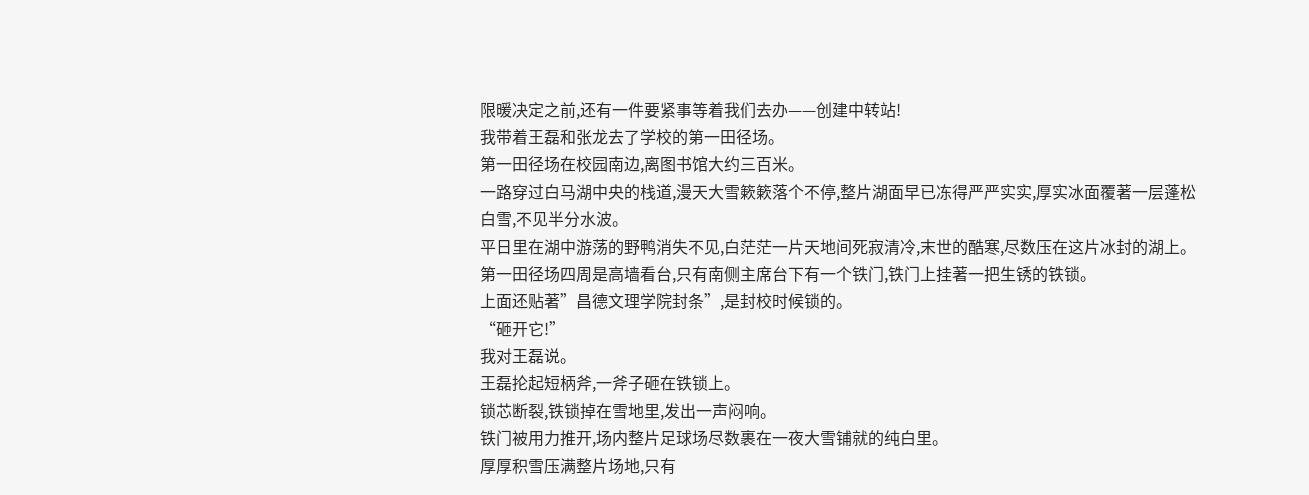限暖决定之前,还有一件要紧事等着我们去办——创建中转站!
我带着王磊和张龙去了学校的第一田径场。
第一田径场在校园南边,离图书馆大约三百米。
一路穿过白马湖中央的栈道,漫天大雪簌簌落个不停,整片湖面早已冻得严严实实,厚实冰面覆著一层蓬松白雪,不见半分水波。
平日里在湖中游荡的野鸭消失不见,白茫茫一片天地间死寂清冷,末世的酷寒,尽数压在这片冰封的湖上。
第一田径场四周是高墙看台,只有南侧主席台下有一个铁门,铁门上挂著一把生锈的铁锁。
上面还贴著”昌德文理学院封条”,是封校时候锁的。
“砸开它!”
我对王磊说。
王磊抡起短柄斧,一斧子砸在铁锁上。
锁芯断裂,铁锁掉在雪地里,发出一声闷响。
铁门被用力推开,场内整片足球场尽数裹在一夜大雪铺就的纯白里。
厚厚积雪压满整片场地,只有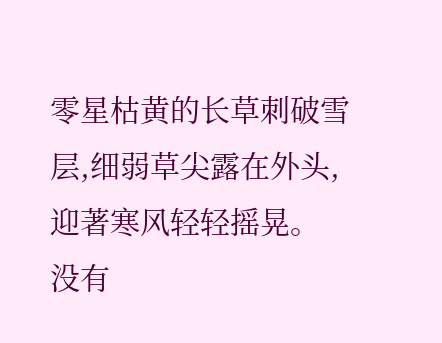零星枯黄的长草刺破雪层,细弱草尖露在外头,迎著寒风轻轻摇晃。
没有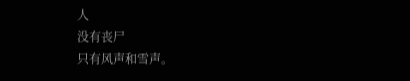人
没有丧尸
只有风声和雪声。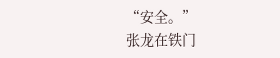“安全。”
张龙在铁门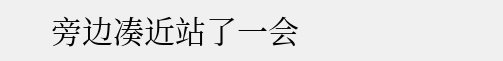旁边凑近站了一会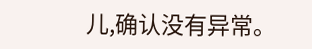儿,确认没有异常。